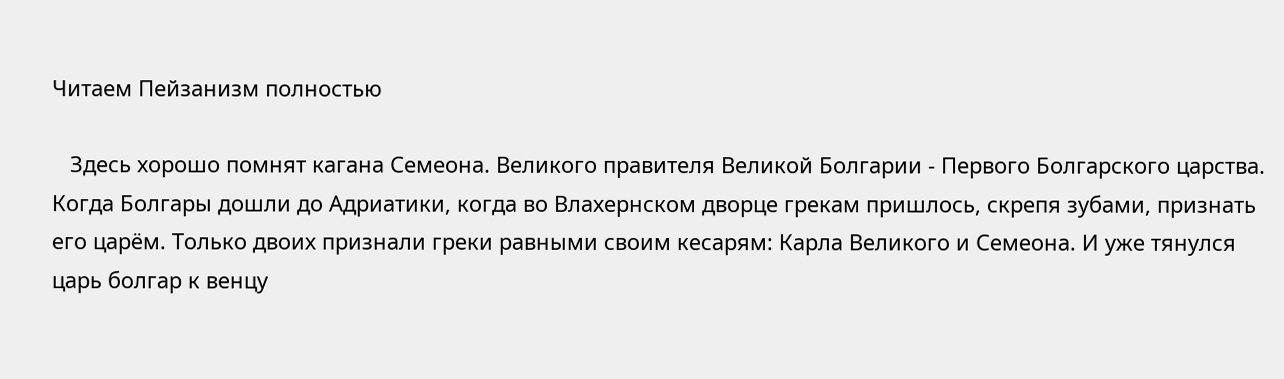Читаем Пейзанизм полностью

   Здесь хорошо помнят кагана Семеона. Великого правителя Великой Болгарии - Первого Болгарского царства. Когда Болгары дошли до Адриатики, когда во Влахернском дворце грекам пришлось, скрепя зубами, признать его царём. Только двоих признали греки равными своим кесарям: Карла Великого и Семеона. И уже тянулся царь болгар к венцу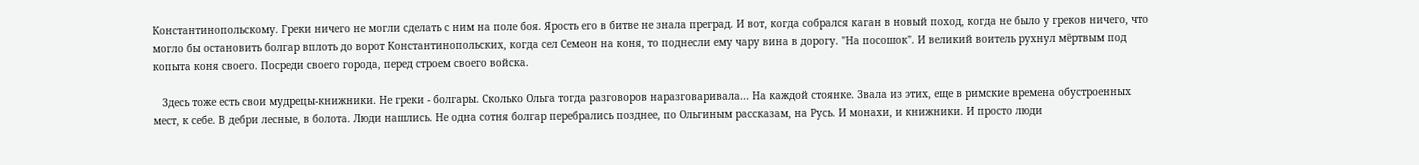Константинопольскому. Греки ничего не могли сделать с ним на поле боя. Ярость его в битве не знала преград. И вот, когда собрался каган в новый поход, когда не было у греков ничего, что могло бы остановить болгар вплоть до ворот Константинопольских, когда сел Семеон на коня, то поднесли ему чару вина в дорогу. "На посошок". И великий воитель рухнул мёртвым под копыта коня своего. Посреди своего города, перед строем своего войска.

   Здесь тоже есть свои мудрецы-книжники. Не греки - болгары. Сколько Ольга тогда разговоров наразговаривала... На каждой стоянке. Звала из этих, еще в римские времена обустроенных мест, к себе. В дебри лесные, в болота. Люди нашлись. Не одна сотня болгар перебрались позднее, по Ольгиным рассказам, на Русь. И монахи, и книжники. И просто люди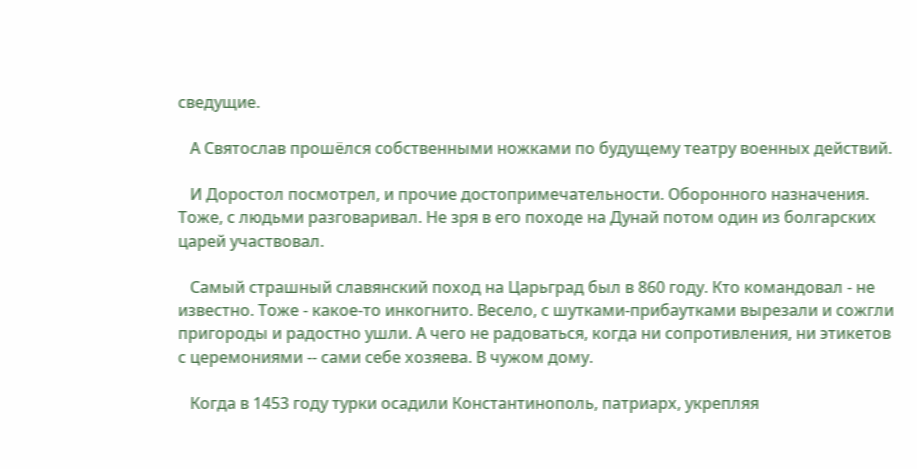сведущие.

   А Святослав прошёлся собственными ножками по будущему театру военных действий.

   И Доростол посмотрел, и прочие достопримечательности. Оборонного назначения. Тоже, с людьми разговаривал. Не зря в его походе на Дунай потом один из болгарских царей участвовал.

   Самый страшный славянский поход на Царьград был в 860 году. Кто командовал - не известно. Тоже - какое-то инкогнито. Весело, с шутками-прибаутками вырезали и сожгли пригороды и радостно ушли. А чего не радоваться, когда ни сопротивления, ни этикетов с церемониями -- сами себе хозяева. В чужом дому.

   Когда в 1453 году турки осадили Константинополь, патриарх, укрепляя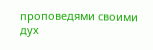проповедями своими дух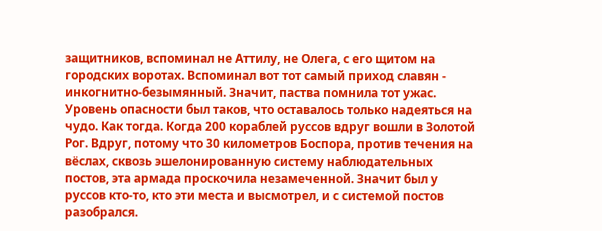защитников, вспоминал не Аттилу, не Олега, с его щитом на городских воротах. Вспоминал вот тот самый приход славян - инкогнитно-безымянный. Значит, паства помнила тот ужас. Уровень опасности был таков, что оставалось только надеяться на чудо. Как тогда. Когда 200 кораблей руссов вдруг вошли в Золотой Рог. Вдруг, потому что 30 километров Боспора, против течения на вёслах, сквозь эшелонированную систему наблюдательных постов, эта армада проскочила незамеченной. Значит был у руссов кто-то, кто эти места и высмотрел, и с системой постов разобрался.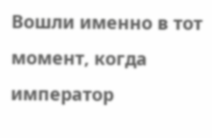Вошли именно в тот момент, когда император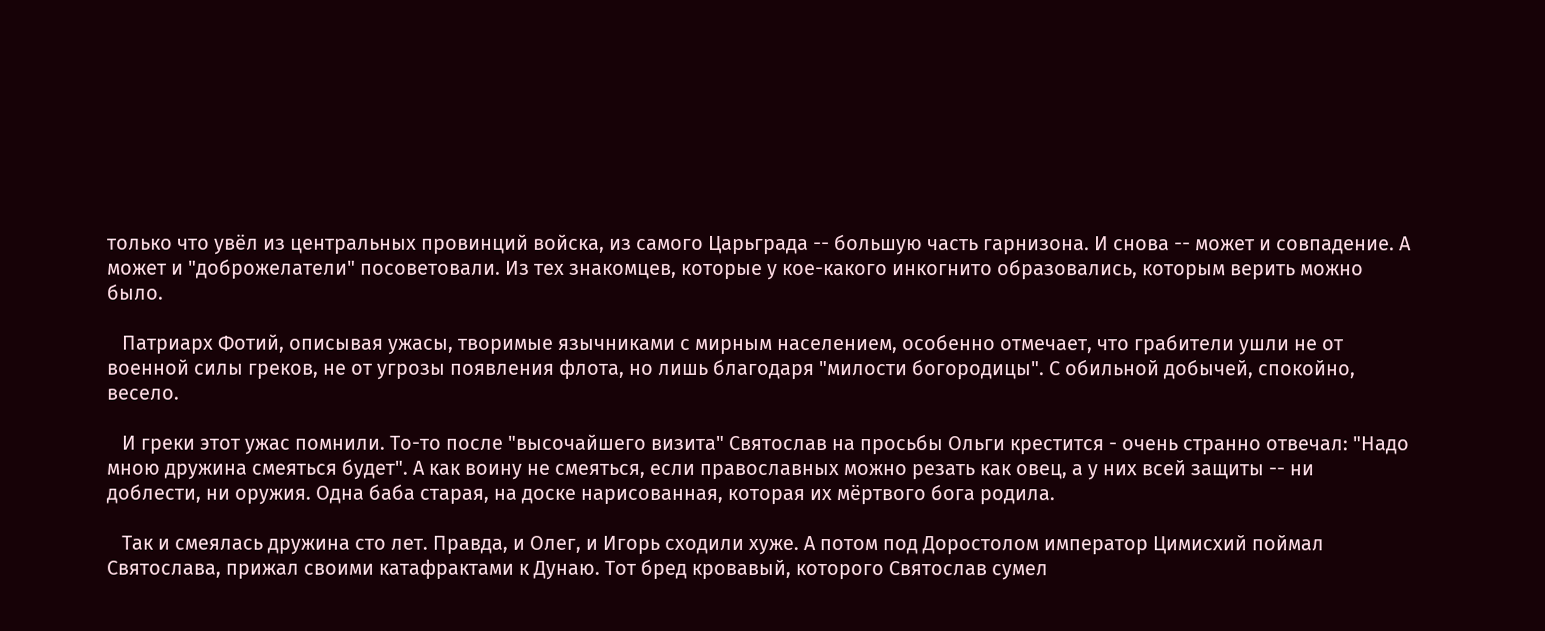только что увёл из центральных провинций войска, из самого Царьграда -- большую часть гарнизона. И снова -- может и совпадение. А может и "доброжелатели" посоветовали. Из тех знакомцев, которые у кое-какого инкогнито образовались, которым верить можно было.

   Патриарх Фотий, описывая ужасы, творимые язычниками с мирным населением, особенно отмечает, что грабители ушли не от военной силы греков, не от угрозы появления флота, но лишь благодаря "милости богородицы". С обильной добычей, спокойно, весело.

   И греки этот ужас помнили. То-то после "высочайшего визита" Святослав на просьбы Ольги крестится - очень странно отвечал: "Надо мною дружина смеяться будет". А как воину не смеяться, если православных можно резать как овец, а у них всей защиты -- ни доблести, ни оружия. Одна баба старая, на доске нарисованная, которая их мёртвого бога родила.

   Так и смеялась дружина сто лет. Правда, и Олег, и Игорь сходили хуже. А потом под Доростолом император Цимисхий поймал Святослава, прижал своими катафрактами к Дунаю. Тот бред кровавый, которого Святослав сумел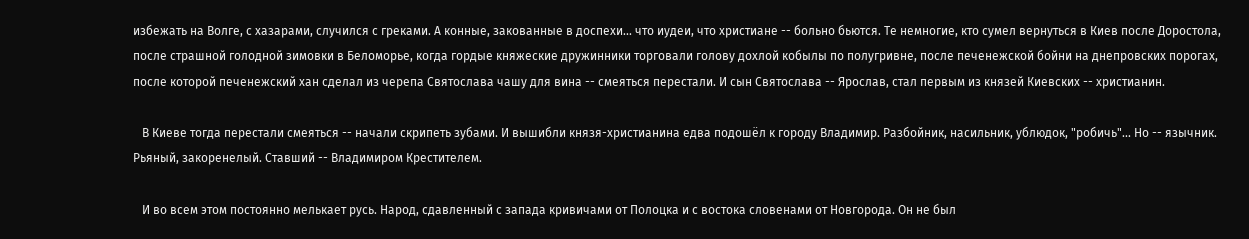избежать на Волге, с хазарами, случился с греками. А конные, закованные в доспехи... что иудеи, что христиане -- больно бьются. Те немногие, кто сумел вернуться в Киев после Доростола, после страшной голодной зимовки в Беломорье, когда гордые княжеские дружинники торговали голову дохлой кобылы по полугривне, после печенежской бойни на днепровских порогах, после которой печенежский хан сделал из черепа Святослава чашу для вина -- смеяться перестали. И сын Святослава -- Ярослав, стал первым из князей Киевских -- христианин.

   В Киеве тогда перестали смеяться -- начали скрипеть зубами. И вышибли князя-христианина едва подошёл к городу Владимир. Разбойник, насильник, ублюдок, "робичь"... Но -- язычник. Рьяный, закоренелый. Ставший -- Владимиром Крестителем.

   И во всем этом постоянно мелькает русь. Народ, сдавленный с запада кривичами от Полоцка и с востока словенами от Новгорода. Он не был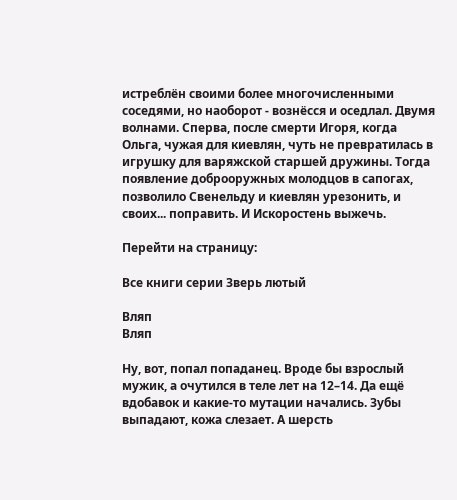истреблён своими более многочисленными соседями, но наоборот - вознёсся и оседлал. Двумя волнами. Сперва, после смерти Игоря, когда Ольга, чужая для киевлян, чуть не превратилась в игрушку для варяжской старшей дружины. Тогда появление доброоружных молодцов в сапогах, позволило Свенельду и киевлян урезонить, и своих... поправить. И Искоростень выжечь.

Перейти на страницу:

Все книги серии Зверь лютый

Вляп
Вляп

Ну, вот, попал попаданец. Вроде бы взрослый мужик, а очутился в теле лет на 12–14. Да ещё вдобавок и какие-то мутации начались. Зубы выпадают, кожа слезает. А шерсть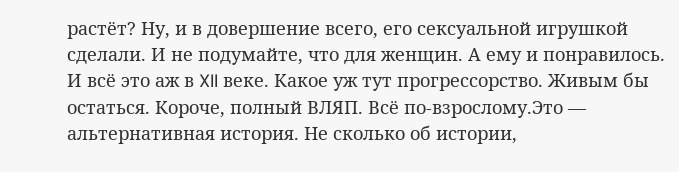растёт? Ну, и в довершение всего, его сексуальной игрушкой сделали. И не подумайте, что для женщин. А ему и понравилось. И всё это аж в XII веке. Какое уж тут прогрессорство. Живым бы остаться. Короче, полный ВЛЯП. Всё по-взрослому.Это — альтернативная история. Не сколько об истории,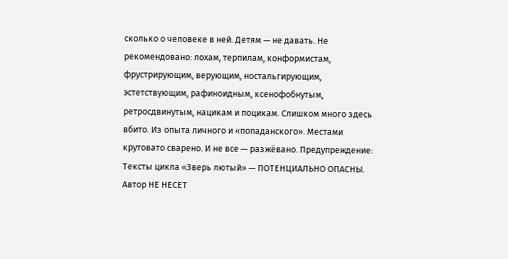сколько о человеке в ней. Детям — не давать. Не рекомендовано: лохам, терпилам, конформистам, фрустрирующим, верующим, ностальгирующим, эстетствующим, рафиноидным, ксенофобнутым, ретросдвинутым, нацикам и поцикам. Слишком много здесь вбито. Из опыта личного и «попаданского». Местами крутовато сварено. И не все — разжёвано. Предупреждение: Тексты цикла «Зверь лютый» — ПОТЕНЦИАЛЬНО ОПАСНЫ. Автор НЕ НЕСЕТ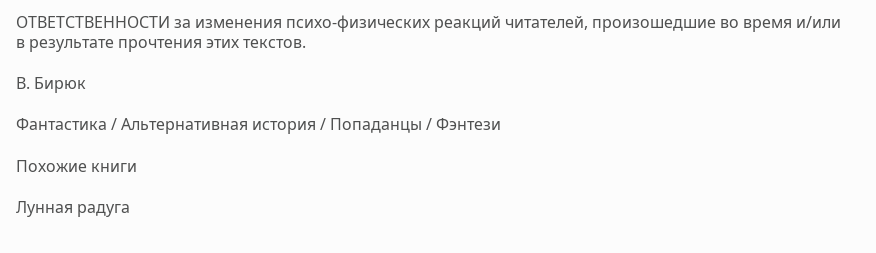ОТВЕТСТВЕННОСТИ за изменения психо-физических реакций читателей, произошедшие во время и/или в результате прочтения этих текстов.

В. Бирюк

Фантастика / Альтернативная история / Попаданцы / Фэнтези

Похожие книги

Лунная радуга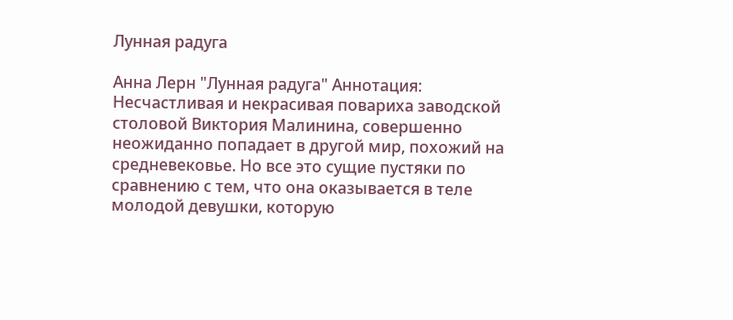Лунная радуга

Анна Лерн "Лунная радуга" Аннотация: Несчастливая и некрасивая повариха заводской столовой Виктория Малинина, совершенно неожиданно попадает в другой мир, похожий на средневековье. Но все это сущие пустяки по сравнению с тем, что она оказывается в теле молодой девушки, которую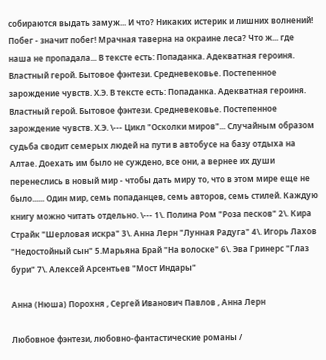собираются выдать замуж... И что? Никаких истерик и лишних волнений! Побег - значит побег! Мрачная таверна на окраине леса? Что ж... где наша не пропадала... В тексте есть: Попаданка. Адекватная героиня. Властный герой. Бытовое фэнтези. Средневековье. Постепенное зарождение чувств. Х.Э. В тексте есть: Попаданка. Адекватная героиня. Властный герой. Бытовое фэнтези. Средневековье. Постепенное зарождение чувств. Х.Э. \--- Цикл "Осколки миров"... Случайным образом судьба сводит семерых людей на пути в автобусе на базу отдыха на Алтае. Доехать им было не суждено, все они, а вернее их души перенеслись в новый мир - чтобы дать миру то, что в этом мире еще не было...... Один мир, семь попаданцев, семь авторов, семь стилей. Каждую книгу можно читать отдельно. \--- 1\. Полина Ром "Роза песков" 2\. Кира Страйк "Шерловая искра" 3\. Анна Лерн "Лунная Радуга" 4\. Игорь Лахов "Недостойный сын" 5.Марьяна Брай "На волоске" 6\. Эва Гринерс "Глаз бури" 7\. Алексей Арсентьев "Мост Индары"

Анна (Нюша) Порохня , Сергей Иванович Павлов , Анна Лерн

Любовное фэнтези, любовно-фантастические романы /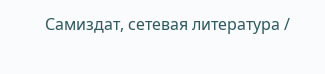Самиздат, сетевая литература /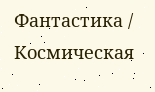Фантастика / Космическая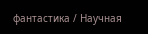фантастика / Научная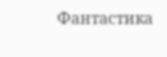Фантастика